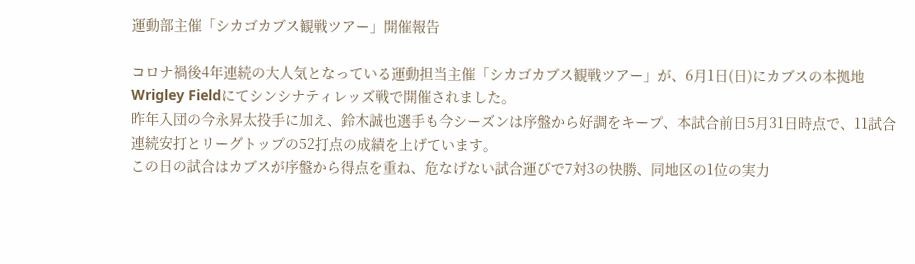運動部主催「シカゴカブス観戦ツアー」開催報告

コロナ禍後4年連続の大人気となっている運動担当主催「シカゴカブス観戦ツアー」が、6月1日(日)にカブスの本拠地Wrigley Fieldにてシンシナティレッズ戦で開催されました。
昨年入団の今永昇太投手に加え、鈴木誠也選手も今シーズンは序盤から好調をキープ、本試合前日5月31日時点で、11試合連続安打とリーグトップの52打点の成績を上げています。
この日の試合はカブスが序盤から得点を重ね、危なげない試合運びで7対3の快勝、同地区の1位の実力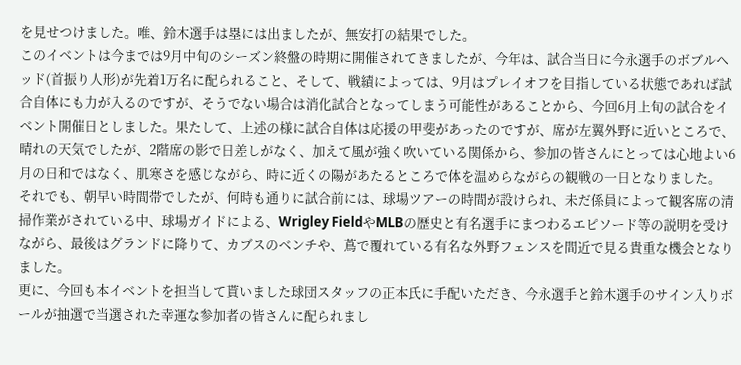を見せつけました。唯、鈴木選手は塁には出ましたが、無安打の結果でした。
このイベントは今までは9月中旬のシーズン終盤の時期に開催されてきましたが、今年は、試合当日に今永選手のボブルヘッド(首振り人形)が先着1万名に配られること、そして、戦績によっては、9月はプレイオフを目指している状態であれば試合自体にも力が入るのですが、そうでない場合は消化試合となってしまう可能性があることから、今回6月上旬の試合をイベント開催日としました。果たして、上述の様に試合自体は応援の甲斐があったのですが、席が左翼外野に近いところで、晴れの天気でしたが、2階席の影で日差しがなく、加えて風が強く吹いている関係から、参加の皆さんにとっては心地よい6月の日和ではなく、肌寒さを感じながら、時に近くの陽があたるところで体を温めらながらの観戦の一日となりました。
それでも、朝早い時間帯でしたが、何時も通りに試合前には、球場ツアーの時間が設けられ、未だ係員によって観客席の清掃作業がされている中、球場ガイドによる、Wrigley FieldやMLBの歴史と有名選手にまつわるエピソード等の説明を受けながら、最後はグランドに降りて、カブスのベンチや、蔦で覆れている有名な外野フェンスを間近で見る貴重な機会となりました。
更に、今回も本イベントを担当して貰いました球団スタッフの正本氏に手配いただき、今永選手と鈴木選手のサイン入りボールが抽選で当選された幸運な参加者の皆さんに配られまし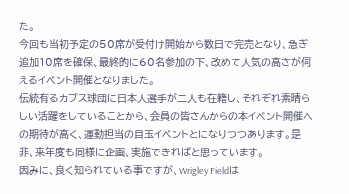た。
今回も当初予定の50席が受付け開始から数日で完売となり、急ぎ追加10席を確保、最終的に60名参加の下、改めて人気の高さが伺えるイベント開催となりました。
伝統有るカブス球団に日本人選手が二人も在籍し、それぞれ素晴らしい活躍をしていることから、会員の皆さんからの本イベント開催への期待が高く、運動担当の目玉イベントとになりつつあります。是非、来年度も同様に企画、実施できればと思っています。
因みに、良く知られている事ですが、Wrigley Fieldは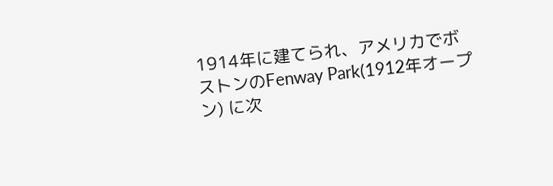1914年に建てられ、アメリカでボストンのFenway Park(1912年オープン) に次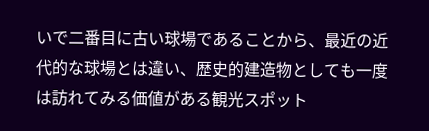いで二番目に古い球場であることから、最近の近代的な球場とは違い、歴史的建造物としても一度は訪れてみる価値がある観光スポット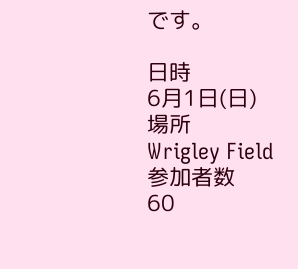です。

日時
6月1日(日)
場所
Wrigley Field
参加者数
60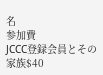名
参加費
JCCC登録会員とその家族$40